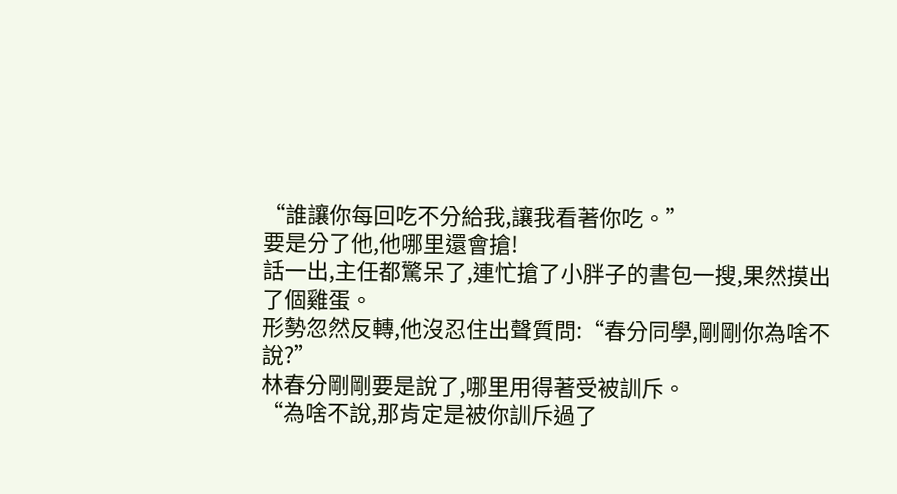“誰讓你每回吃不分給我,讓我看著你吃。”
要是分了他,他哪里還會搶!
話一出,主任都驚呆了,連忙搶了小胖子的書包一搜,果然摸出了個雞蛋。
形勢忽然反轉,他沒忍住出聲質問:“春分同學,剛剛你為啥不說?”
林春分剛剛要是說了,哪里用得著受被訓斥。
“為啥不說,那肯定是被你訓斥過了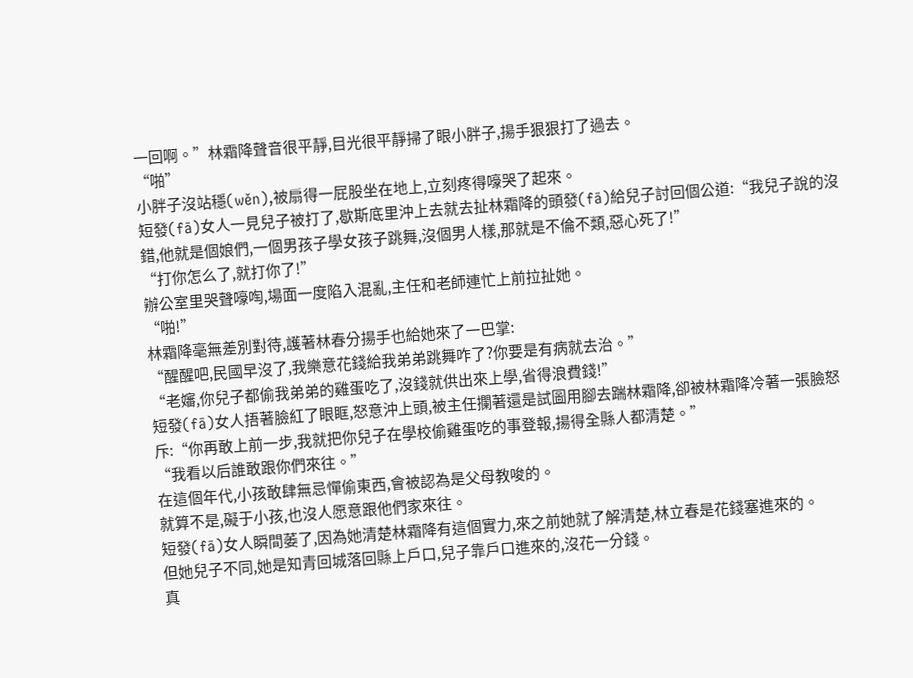一回啊。”林霜降聲音很平靜,目光很平靜掃了眼小胖子,揚手狠狠打了過去。
“啪”
小胖子沒站穩(wěn),被扇得一屁股坐在地上,立刻疼得嚎哭了起來。
短發(fā)女人一見兒子被打了,歇斯底里沖上去就去扯林霜降的頭發(fā)給兒子討回個公道:“我兒子說的沒錯,他就是個娘們,一個男孩子學女孩子跳舞,沒個男人樣,那就是不倫不類,惡心死了!”
“打你怎么了,就打你了!”
辦公室里哭聲嚎啕,場面一度陷入混亂,主任和老師連忙上前拉扯她。
“啪!”
林霜降毫無差別對待,護著林春分揚手也給她來了一巴掌:
“醒醒吧,民國早沒了,我樂意花錢給我弟弟跳舞咋了?你要是有病就去治。”
“老嬸,你兒子都偷我弟弟的雞蛋吃了,沒錢就供出來上學,省得浪費錢!”
短發(fā)女人捂著臉紅了眼眶,怒意沖上頭,被主任攔著還是試圖用腳去踹林霜降,卻被林霜降冷著一張臉怒斥:“你再敢上前一步,我就把你兒子在學校偷雞蛋吃的事登報,揚得全縣人都清楚。”
“我看以后誰敢跟你們來往。”
在這個年代,小孩敢肆無忌憚偷東西,會被認為是父母教唆的。
就算不是,礙于小孩,也沒人愿意跟他們家來往。
短發(fā)女人瞬間萎了,因為她清楚林霜降有這個實力,來之前她就了解清楚,林立春是花錢塞進來的。
但她兒子不同,她是知青回城落回縣上戶口,兒子靠戶口進來的,沒花一分錢。
真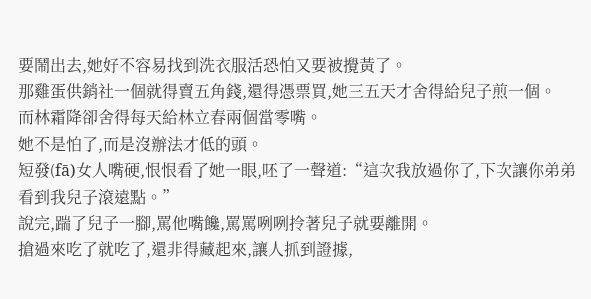要鬧出去,她好不容易找到洗衣服活恐怕又要被攪黃了。
那雞蛋供銷社一個就得賣五角錢,還得憑票買,她三五天才舍得給兒子煎一個。
而林霜降卻舍得每天給林立春兩個當零嘴。
她不是怕了,而是沒辦法才低的頭。
短發(fā)女人嘴硬,恨恨看了她一眼,呸了一聲道:“這次我放過你了,下次讓你弟弟看到我兒子滾遠點。”
說完,踹了兒子一腳,罵他嘴饞,罵罵咧咧拎著兒子就要離開。
搶過來吃了就吃了,還非得藏起來,讓人抓到證據,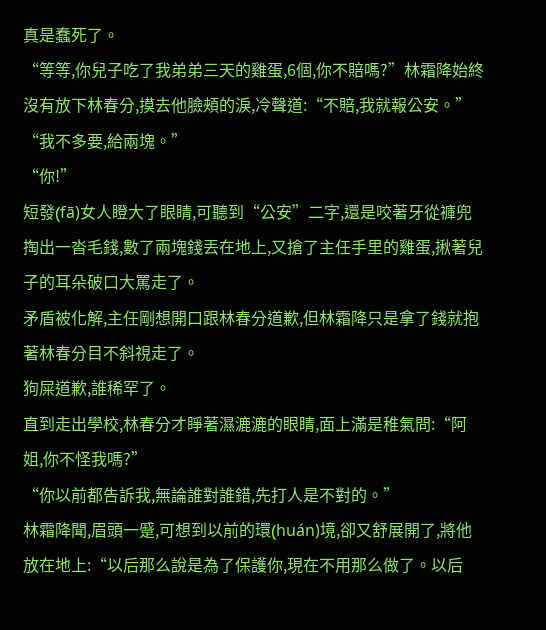真是蠢死了。
“等等,你兒子吃了我弟弟三天的雞蛋,6個,你不賠嗎?”林霜降始終沒有放下林春分,摸去他臉頰的淚,冷聲道:“不賠,我就報公安。”
“我不多要,給兩塊。”
“你!”
短發(fā)女人瞪大了眼睛,可聽到“公安”二字,還是咬著牙從褲兜掏出一沓毛錢,數了兩塊錢丟在地上,又搶了主任手里的雞蛋,揪著兒子的耳朵破口大罵走了。
矛盾被化解,主任剛想開口跟林春分道歉,但林霜降只是拿了錢就抱著林春分目不斜視走了。
狗屎道歉,誰稀罕了。
直到走出學校,林春分才睜著濕漉漉的眼睛,面上滿是稚氣問:“阿姐,你不怪我嗎?”
“你以前都告訴我,無論誰對誰錯,先打人是不對的。”
林霜降聞,眉頭一蹙,可想到以前的環(huán)境,卻又舒展開了,將他放在地上:“以后那么說是為了保護你,現在不用那么做了。以后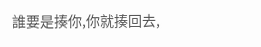誰要是揍你,你就揍回去,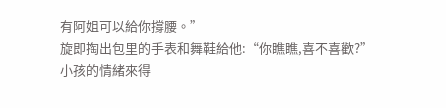有阿姐可以給你撐腰。”
旋即掏出包里的手表和舞鞋給他:“你瞧瞧,喜不喜歡?”
小孩的情緒來得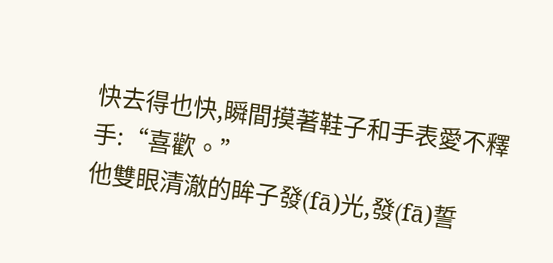快去得也快,瞬間摸著鞋子和手表愛不釋手:“喜歡。”
他雙眼清澈的眸子發(fā)光,發(fā)誓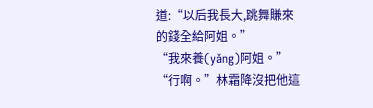道:“以后我長大,跳舞賺來的錢全給阿姐。”
“我來養(yǎng)阿姐。”
“行啊。”林霜降沒把他這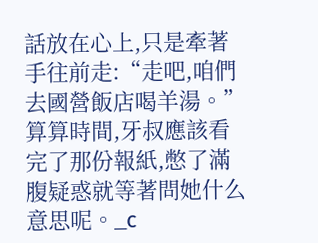話放在心上,只是牽著手往前走:“走吧,咱們去國營飯店喝羊湯。”
算算時間,牙叔應該看完了那份報紙,憋了滿腹疑惑就等著問她什么意思呢。_c